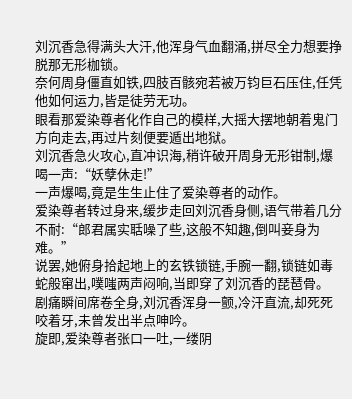刘沉香急得满头大汗,他浑身气血翻涌,拼尽全力想要挣脱那无形枷锁。
奈何周身僵直如铁,四肢百骸宛若被万钧巨石压住,任凭他如何运力,皆是徒劳无功。
眼看那爱染尊者化作自己的模样,大摇大摆地朝着鬼门方向走去,再过片刻便要遁出地狱。
刘沉香急火攻心,直冲识海,稍许破开周身无形钳制,爆喝一声:“妖孽休走!”
一声爆喝,竟是生生止住了爱染尊者的动作。
爱染尊者转过身来,缓步走回刘沉香身侧,语气带着几分不耐:“郎君属实聒噪了些,这般不知趣,倒叫妾身为难。”
说罢,她俯身拾起地上的玄铁锁链,手腕一翻,锁链如毒蛇般窜出,噗嗤两声闷响,当即穿了刘沉香的琵琶骨。
剧痛瞬间席卷全身,刘沉香浑身一颤,冷汗直流,却死死咬着牙,未曾发出半点呻吟。
旋即,爱染尊者张口一吐,一缕阴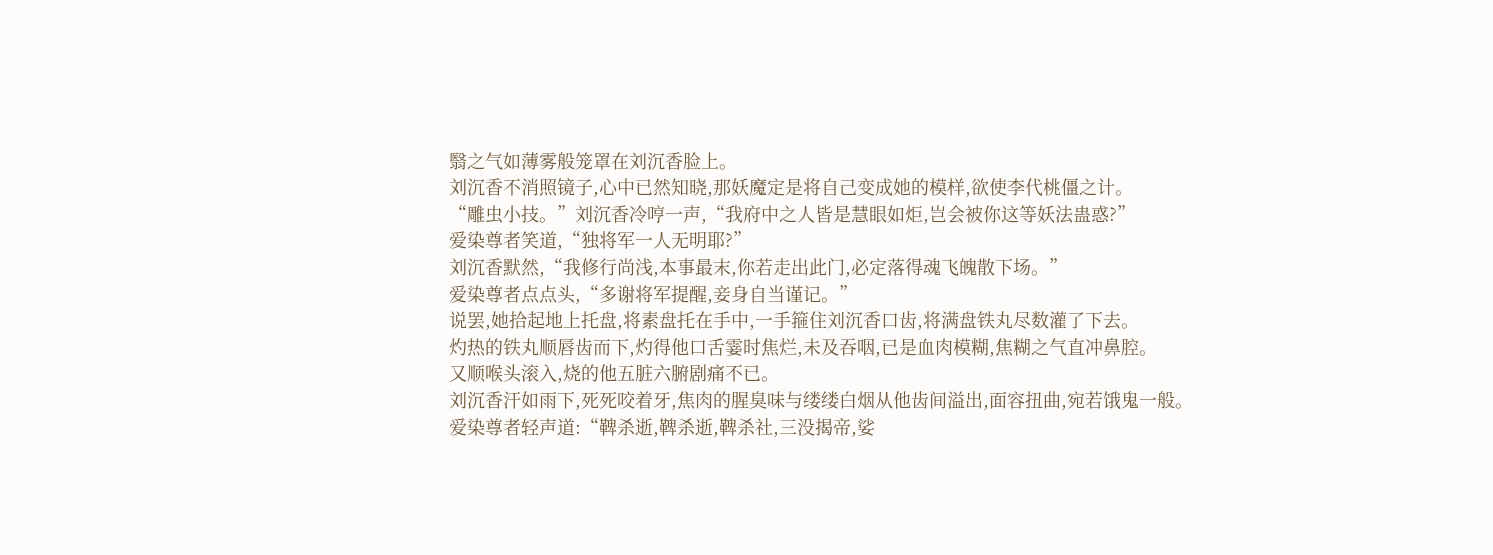翳之气如薄雾般笼罩在刘沉香脸上。
刘沉香不消照镜子,心中已然知晓,那妖魔定是将自己变成她的模样,欲使李代桃僵之计。
“雕虫小技。”刘沉香冷哼一声,“我府中之人皆是慧眼如炬,岂会被你这等妖法蛊惑?”
爱染尊者笑道,“独将军一人无明耶?”
刘沉香默然,“我修行尚浅,本事最末,你若走出此门,必定落得魂飞魄散下场。”
爱染尊者点点头,“多谢将军提醒,妾身自当谨记。”
说罢,她拾起地上托盘,将素盘托在手中,一手箍住刘沉香口齿,将满盘铁丸尽数灌了下去。
灼热的铁丸顺唇齿而下,灼得他口舌霎时焦烂,未及吞咽,已是血肉模糊,焦糊之气直冲鼻腔。
又顺喉头滚入,烧的他五脏六腑剧痛不已。
刘沉香汗如雨下,死死咬着牙,焦肉的腥臭味与缕缕白烟从他齿间溢出,面容扭曲,宛若饿鬼一般。
爱染尊者轻声道:“鞞杀逝,鞞杀逝,鞞杀社,三没揭帝,娑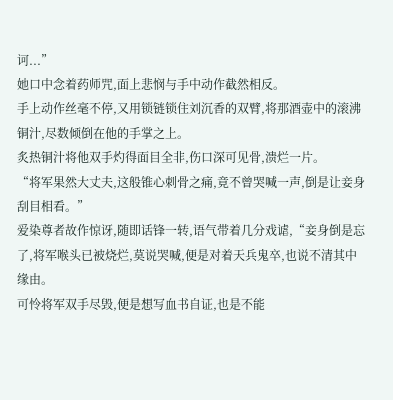诃...”
她口中念着药师咒,面上悲悯与手中动作截然相反。
手上动作丝毫不停,又用锁链锁住刘沉香的双臂,将那酒壶中的滚沸铜汁,尽数倾倒在他的手掌之上。
炙热铜汁将他双手灼得面目全非,伤口深可见骨,溃烂一片。
“将军果然大丈夫,这般锥心刺骨之痛,竟不曾哭喊一声,倒是让妾身刮目相看。”
爱染尊者故作惊讶,随即话锋一转,语气带着几分戏谑,“妾身倒是忘了,将军喉头已被烧烂,莫说哭喊,便是对着天兵鬼卒,也说不清其中缘由。
可怜将军双手尽毁,便是想写血书自证,也是不能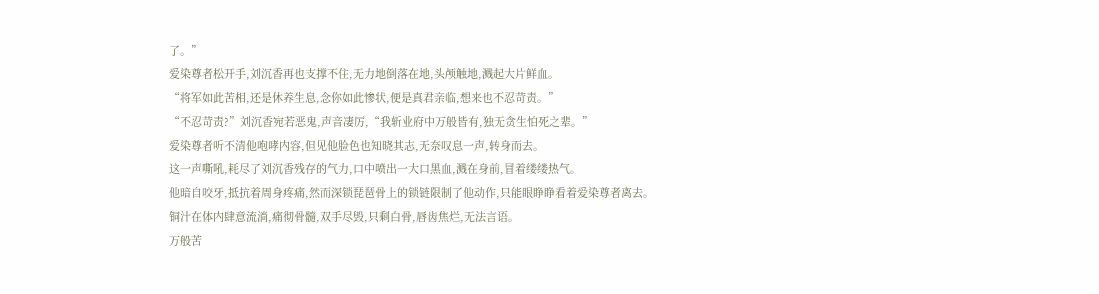了。”
爱染尊者松开手,刘沉香再也支撑不住,无力地倒落在地,头颅触地,溅起大片鲜血。
“将军如此苦相,还是休养生息,念你如此惨状,便是真君亲临,想来也不忍苛责。”
“不忍苛责?”刘沉香宛若恶鬼,声音凄厉,“我斩业府中万般皆有,独无贪生怕死之辈。”
爱染尊者听不清他咆哮内容,但见他脸色也知晓其志,无奈叹息一声,转身而去。
这一声嘶吼,耗尽了刘沉香残存的气力,口中喷出一大口黑血,溅在身前,冒着缕缕热气。
他暗自咬牙,抵抗着周身疼痛,然而深锁琵琶骨上的锁链限制了他动作,只能眼睁睁看着爱染尊者离去。
铜汁在体内肆意流淌,痛彻骨髓,双手尽毁,只剩白骨,唇齿焦烂,无法言语。
万般苦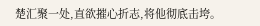楚汇聚一处,直欲摧心折志,将他彻底击垮。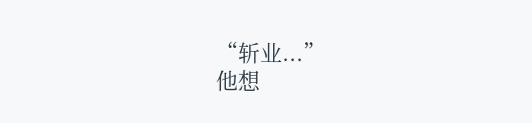“斩业...”
他想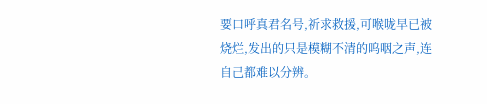要口呼真君名号,祈求救援,可喉咙早已被烧烂,发出的只是模糊不清的呜咽之声,连自己都难以分辨。